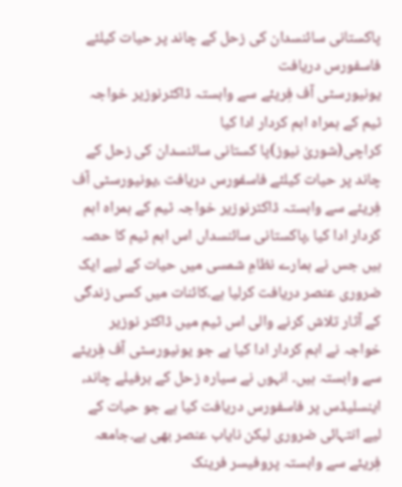پاکستانی سائنسدان کی زحل کے چاند پر حیات کیلئے فاسفورس دریافت
یونیورسٹی آف فِریئے سے وابستہ ڈاکٹرنوزیر خواجہ ٹیم کے ہمراہ اہم کردار ادا کیا
کراچی(شوریٰ نیوز)پا کستانی سائنسدان کی زحل کے چاند پر حیات کیلئے فاسفورس دریافت ،یونیورسٹی آف فِریئے سے وابستہ ڈاکٹرنوزیر خواجہ ٹیم کے ہمراہ اہم کردار ادا کیا ،پاکستانی سائنسداں اس اہم ٹیم کا حصہ ہیں جس نے ہمارے نظامِ شمسی میں حیات کے لیے ایک ضروری عنصر دریافت کرلیا ہے۔کائنات میں کسی زندگی کے آثار تلاش کرنے والی اس ٹیم میں ڈاکٹر نوزیر خواجہ نے اہم کردار ادا کیا ہے جو یونیورسٹی آف فِریئے سے وابستہ ہیں۔ انہوں نے سیارہ زحل کے برفیلے چاند، اینسلیڈس پر فاسفورس دریافت کیا ہے جو حیات کے لیے انتہائی ضروری لیکن نایاب عنصر بھی ہے۔جامعہ فِریئے سے وابستہ پروفیسر فرینک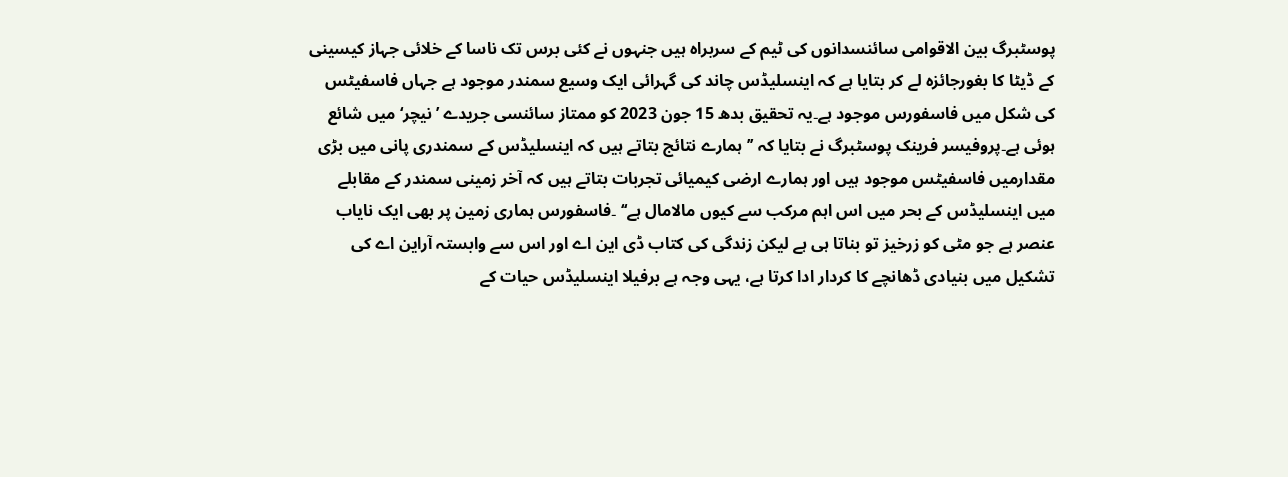پوسٹبرگ بین الاقوامی سائنسدانوں کی ٹیم کے سربراہ ہیں جنہوں نے کئی برس تک ناسا کے خلائی جہاز کیسینی کے ڈیٹا کا بغورجائزہ لے کر بتایا ہے کہ اینسلیڈس چاند کی گہرائی ایک وسیع سمندر موجود ہے جہاں فاسفیٹس کی شکل میں فاسفورس موجود ہے۔یہ تحقیق بدھ 15 جون 2023 کو ممتاز سائنسی جریدے ’نیچر‘ میں شائع ہوئی ہے۔پروفیسر فرینک پوسٹبرگ نے بتایا کہ ’’ہمارے نتائج بتاتے ہیں کہ اینسلیڈس کے سمندری پانی میں بڑی مقدارمیں فاسفیٹس موجود ہیں اور ہمارے ارضی کیمیائی تجربات بتاتے ہیں کہ آخر زمینی سمندر کے مقابلے میں اینسلیڈس کے بحر میں اس اہم مرکب سے کیوں مالامال ہے‘‘ ۔فاسفورس ہماری زمین پر بھی ایک نایاب عنصر ہے جو مٹی کو زرخیز تو بناتا ہی ہے لیکن زندگی کی کتاب ڈی این اے اور اس سے وابستہ آراین اے کی تشکیل میں بنیادی ڈھانچے کا کردار ادا کرتا ہے، یہی وجہ ہے برفیلا اینسلیڈس حیات کے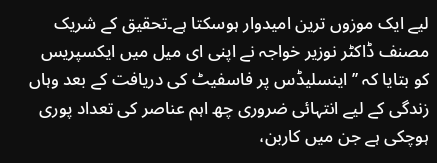لیے ایک موزوں ترین امیدوار ہوسکتا ہے۔تحقیق کے شریک مصنف ڈاکٹر نوزیر خواجہ نے اپنی ای میل میں ایکسپریس کو بتایا کہ ’’اینسلیڈس پر فاسفیٹ کی دریافت کے بعد وہاں زندگی کے لیے انتہائی ضروری چھ اہم عناصر کی تعداد پوری ہوچکی ہے جن میں کاربن،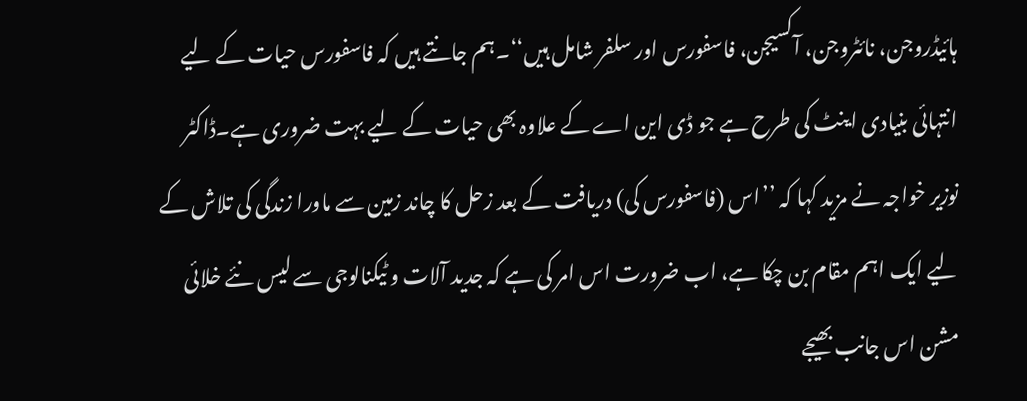ہائیڈروجن، نائٹروجن، آکسیجن، فاسفورس اور سلفر شامل ہیں‘‘۔ہم جانتے ہیں کہ فاسفورس حیات کے لیے انتہائی بنیادی اینٹ کی طرح ہے جو ڈی این اے کے علاوہ بھی حیات کے لیے بہت ضروری ہے۔ڈاکٹر نوزیر خواجہ نے مزید کہا کہ ’’اس (فاسفورس کی) دریافت کے بعد زحل کا چاند زمین سے ماورا زندگی کی تلاش کے لیے ایک اہم مقام بن چکا ہے، اب ضرورت اس امر کی ہے کہ جدید آلات و ٹیکنالوجی سے لیس نئے خلائی مشن اس جانب بھیجے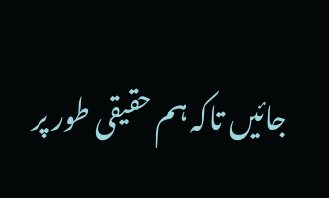جائیں تاکہ ہم حقیقی طور پر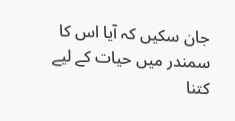جان سکیں کہ آیا اس کا سمندر میں حیات کے لیے کتنا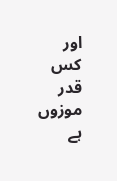اور کس قدر موزوں ہے